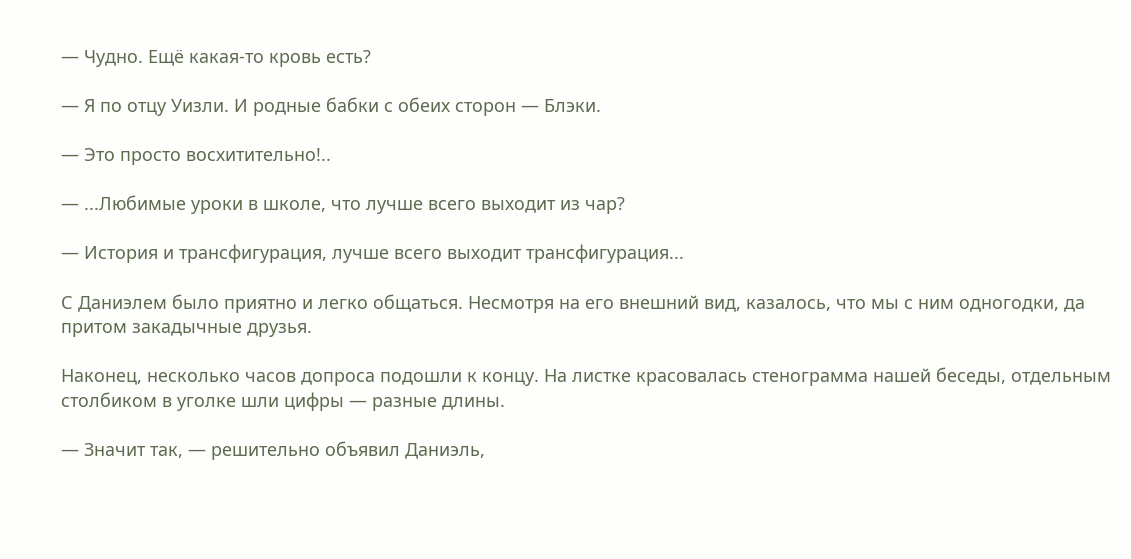— Чудно. Ещё какая-то кровь есть?

— Я по отцу Уизли. И родные бабки с обеих сторон — Блэки.

— Это просто восхитительно!..

— ...Любимые уроки в школе, что лучше всего выходит из чар?

— История и трансфигурация, лучше всего выходит трансфигурация...

С Даниэлем было приятно и легко общаться. Несмотря на его внешний вид, казалось, что мы с ним одногодки, да притом закадычные друзья.

Наконец, несколько часов допроса подошли к концу. На листке красовалась стенограмма нашей беседы, отдельным столбиком в уголке шли цифры — разные длины.

— Значит так, — решительно объявил Даниэль,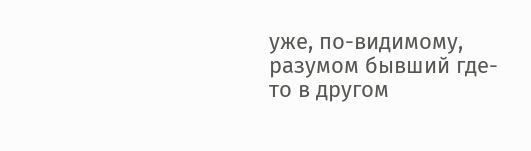уже, по-видимому, разумом бывший где-то в другом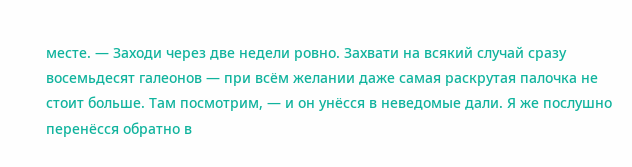месте. — Заходи через две недели ровно. Захвати на всякий случай сразу восемьдесят галеонов — при всём желании даже самая раскрутая палочка не стоит больше. Там посмотрим, — и он унёсся в неведомые дали. Я же послушно перенёсся обратно в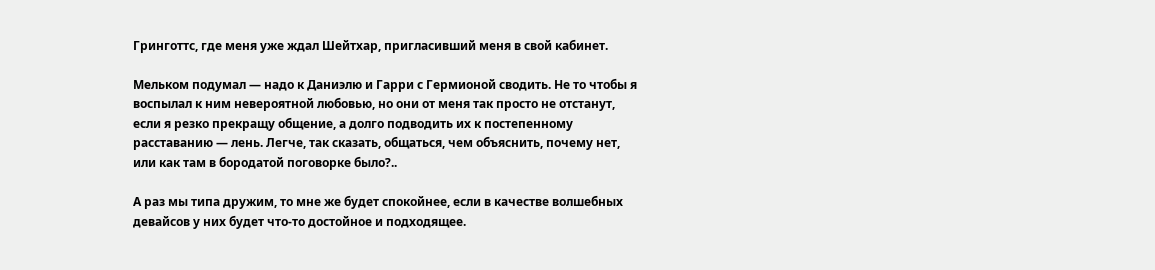Гринготтс, где меня уже ждал Шейтхар, пригласивший меня в свой кабинет.

Мельком подумал — надо к Даниэлю и Гарри с Гермионой сводить. Не то чтобы я воспылал к ним невероятной любовью, но они от меня так просто не отстанут, если я резко прекращу общение, а долго подводить их к постепенному расставанию — лень. Легче, так сказать, общаться, чем объяснить, почему нет, или как там в бородатой поговорке было?..

А раз мы типа дружим, то мне же будет спокойнее, если в качестве волшебных девайсов у них будет что-то достойное и подходящее.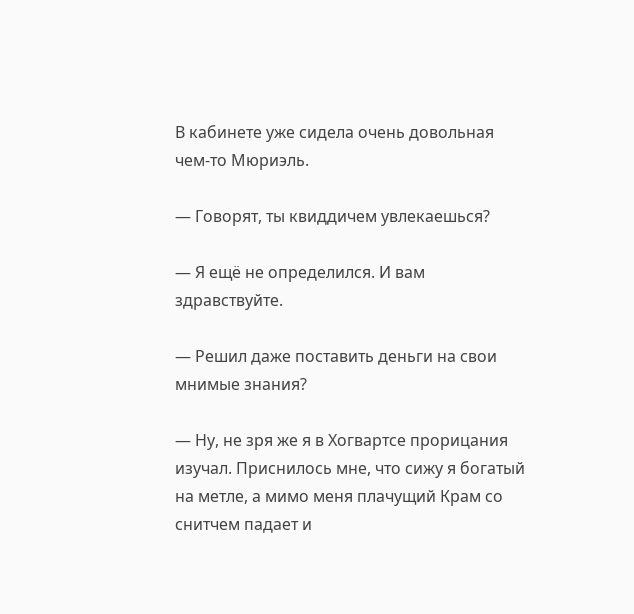В кабинете уже сидела очень довольная чем-то Мюриэль.

— Говорят, ты квиддичем увлекаешься?

— Я ещё не определился. И вам здравствуйте.

— Решил даже поставить деньги на свои мнимые знания?

— Ну, не зря же я в Хогвартсе прорицания изучал. Приснилось мне, что сижу я богатый на метле, а мимо меня плачущий Крам со снитчем падает и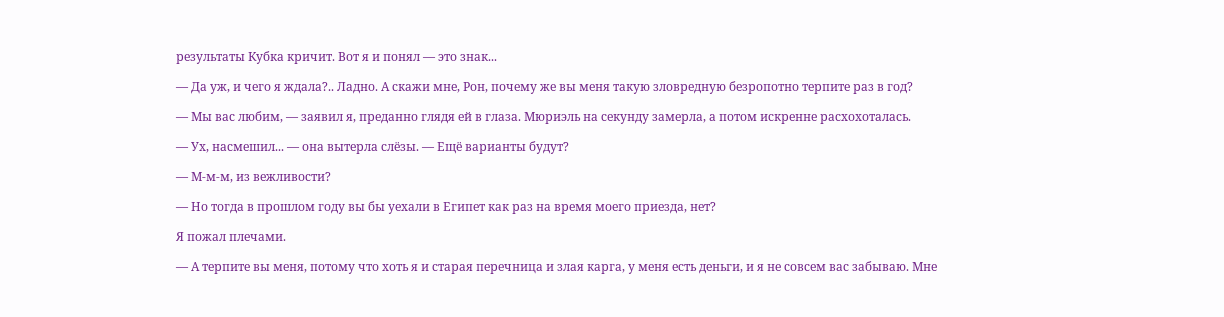результаты Кубка кричит. Вот я и понял — это знак...

— Да уж, и чего я ждала?.. Ладно. А скажи мне, Рон, почему же вы меня такую зловредную безропотно терпите раз в год?

— Мы вас любим, — заявил я, преданно глядя ей в глаза. Мюриэль на секунду замерла, а потом искренне расхохоталась.

— Ух, насмешил... — она вытерла слёзы. — Ещё варианты будут?

— М-м-м, из вежливости?

— Но тогда в прошлом году вы бы уехали в Египет как раз на время моего приезда, нет?

Я пожал плечами.

— А терпите вы меня, потому что хоть я и старая перечница и злая карга, у меня есть деньги, и я не совсем вас забываю. Мне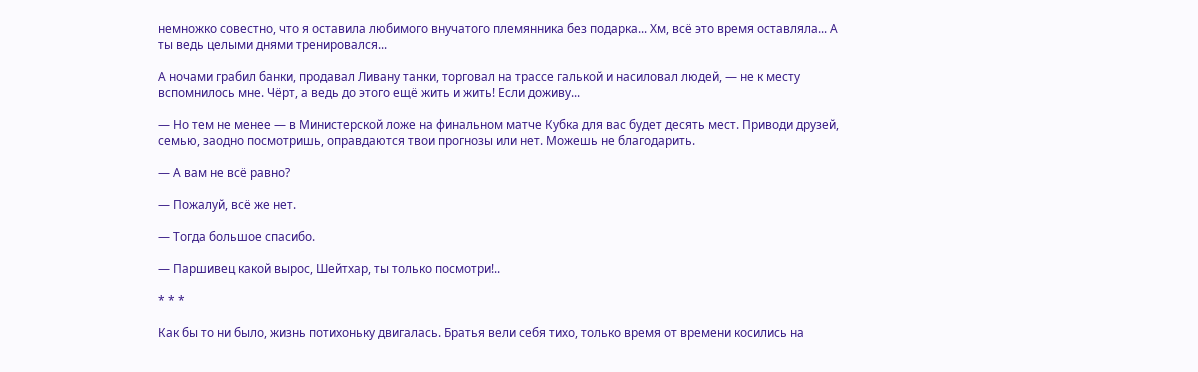немножко совестно, что я оставила любимого внучатого племянника без подарка... Хм, всё это время оставляла... А ты ведь целыми днями тренировался...

А ночами грабил банки, продавал Ливану танки, торговал на трассе галькой и насиловал людей, — не к месту вспомнилось мне. Чёрт, а ведь до этого ещё жить и жить! Если доживу...

— Но тем не менее — в Министерской ложе на финальном матче Кубка для вас будет десять мест. Приводи друзей, семью, заодно посмотришь, оправдаются твои прогнозы или нет. Можешь не благодарить.

— А вам не всё равно?

— Пожалуй, всё же нет.

— Тогда большое спасибо.

— Паршивец какой вырос, Шейтхар, ты только посмотри!..

* * *

Как бы то ни было, жизнь потихоньку двигалась. Братья вели себя тихо, только время от времени косились на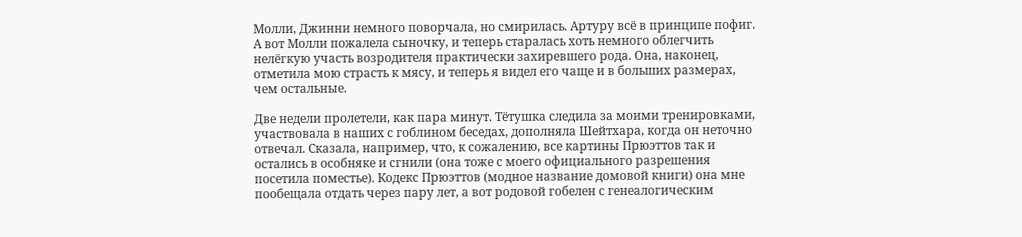Молли, Джинни немного поворчала, но смирилась. Артуру всё в принципе пофиг. А вот Молли пожалела сыночку, и теперь старалась хоть немного облегчить нелёгкую участь возродителя практически захиревшего рода. Она, наконец, отметила мою страсть к мясу, и теперь я видел его чаще и в больших размерах, чем остальные.

Две недели пролетели, как пара минут. Тётушка следила за моими тренировками, участвовала в наших с гоблином беседах, дополняла Шейтхара, когда он неточно отвечал. Сказала, например, что, к сожалению, все картины Прюэттов так и остались в особняке и сгнили (она тоже с моего официального разрешения посетила поместье). Кодекс Прюэттов (модное название домовой книги) она мне пообещала отдать через пару лет, а вот родовой гобелен с генеалогическим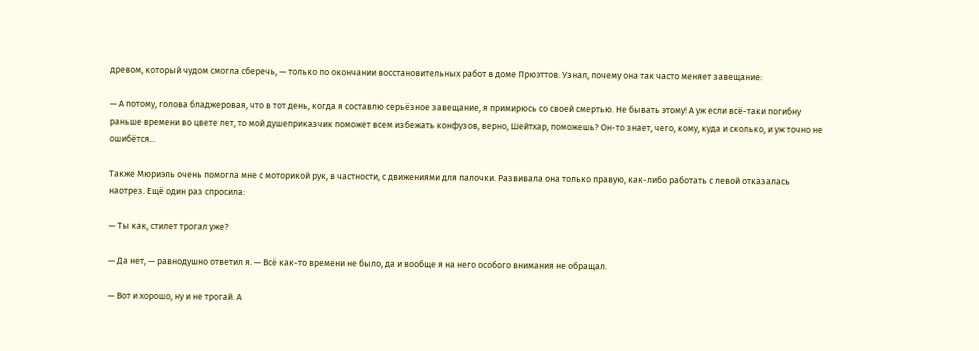древом, который чудом смогла сберечь, — только по окончании восстановительных работ в доме Прюэттов. Узнал, почему она так часто меняет завещание:

— А потому, голова бладжеровая, что в тот день, когда я составлю серьёзное завещание, я примирюсь со своей смертью. Не бывать этому! А уж если всё-таки погибну раньше времени во цвете лет, то мой душеприказчик поможет всем избежать конфузов, верно, Шейтхар, поможешь? Он-то знает, чего, кому, куда и сколько, и уж точно не ошибётся...

Также Мюриэль очень помогла мне с моторикой рук, в частности, с движениями для палочки. Развивала она только правую, как-либо работать с левой отказалась наотрез. Ещё один раз спросила:

— Ты как, стилет трогал уже?

— Да нет, — равнодушно ответил я. — Всё как-то времени не было, да и вообще я на него особого внимания не обращал.

— Вот и хорошо, ну и не трогай. А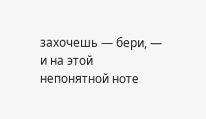захочешь — бери, — и на этой непонятной ноте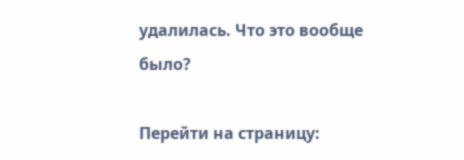удалилась. Что это вообще было?

Перейти на страницу: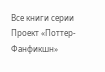Все книги серии Проект «Поттер-Фанфикшн»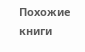Похожие книги